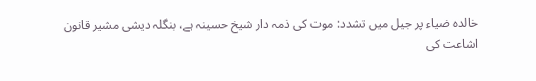خالدہ ضیاء پر جیل میں تشدد: موت کی ذمہ دار شیخ حسینہ ہے، بنگلہ دیشی مشیر قانون
اشاعت کی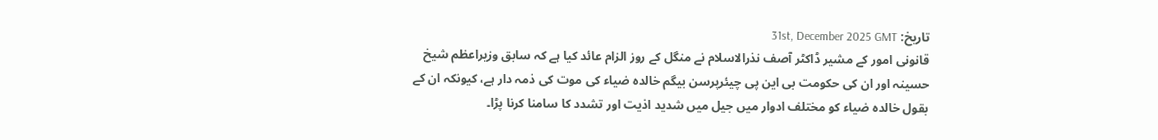تاریخ: 31st, December 2025 GMT
قانونی امور کے مشیر ڈاکٹر آصف نذرالاسلام نے منگل کے روز الزام عائد کیا ہے کہ سابق وزیراعظم شیخ حسینہ اور ان کی حکومت بی این پی چیئرپرسن بیگم خالدہ ضیاء کی موت کی ذمہ دار ہے، کیونکہ ان کے بقول خالدہ ضیاء کو مختلف ادوار میں جیل میں شدید اذیت اور تشدد کا سامنا کرنا پڑا۔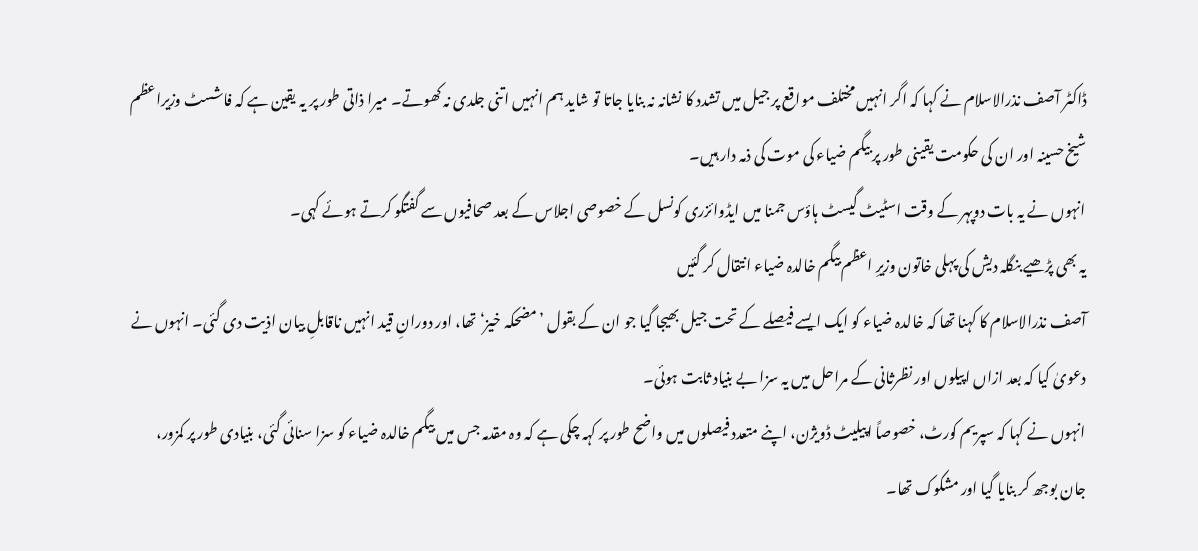ڈاکٹر آصف نذرالاسلام نے کہا کہ اگر انہیں مختلف مواقع پر جیل میں تشدد کا نشانہ نہ بنایا جاتا تو شاید ہم انہیں اتنی جلدی نہ کھوتے۔ میرا ذاتی طور پر یہ یقین ہے کہ فاشسٹ وزیراعظم شیخ حسینہ اور ان کی حکومت یقینی طور پر بیگم ضیاء کی موت کی ذمہ دار ہیں۔
انہوں نے یہ بات دوپہر کے وقت اسٹیٹ گیسٹ ہاؤس جمنا میں ایڈوائزری کونسل کے خصوصی اجلاس کے بعد صحافیوں سے گفتگو کرتے ہوئے کہی۔
یہ بھی پڑھیے بنگلہ دیش کی پہلی خاتون وزیرِ اعظم بیگم خالدہ ضیاء انتقال کر گئیں
آصف نذرالاسلام کا کہنا تھا کہ خالدہ ضیاء کو ایک ایسے فیصلے کے تحت جیل بھیجا گیا جو ان کے بقول ’مضحکہ خیز‘ تھا، اور دورانِ قید انہیں ناقابلِ بیان اذیت دی گئی۔ انہوں نے دعویٰ کیا کہ بعد ازاں اپیلوں اور نظرثانی کے مراحل میں یہ سزا بے بنیاد ثابت ہوئی۔
انہوں نے کہا کہ سپریم کورٹ، خصوصاً اپیلیٹ ڈویژن، اپنے متعدد فیصلوں میں واضح طور پر کہہ چکی ہے کہ وہ مقدمہ جس میں بیگم خالدہ ضیاء کو سزا سنائی گئی، بنیادی طور پر کمزور، جان بوجھ کر بنایا گیا اور مشکوک تھا۔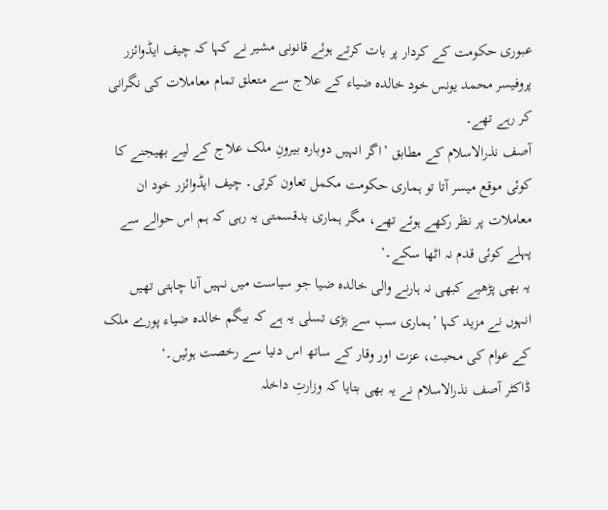عبوری حکومت کے کردار پر بات کرتے ہوئے قانونی مشیر نے کہا کہ چیف ایڈوائزر پروفیسر محمد یونس خود خالدہ ضیاء کے علاج سے متعلق تمام معاملات کی نگرانی کر رہے تھے۔
آصف نذرالاسلام کے مطابق ’اگر انہیں دوبارہ بیرونِ ملک علاج کے لیے بھیجنے کا کوئی موقع میسر آتا تو ہماری حکومت مکمل تعاون کرتی۔ چیف ایڈوائزر خود ان معاملات پر نظر رکھے ہوئے تھے، مگر ہماری بدقسمتی یہ رہی کہ ہم اس حوالے سے پہلے کوئی قدم نہ اٹھا سکے۔‘
یہ بھی پڑھیے کبھی نہ ہارنے والی خالدہ ضیا جو سیاست میں نہیں آنا چاہتی تھیں
انہوں نے مزید کہا ’ہماری سب سے بڑی تسلی یہ ہے کہ بیگم خالدہ ضیاء پورے ملک کے عوام کی محبت، عزت اور وقار کے ساتھ اس دنیا سے رخصت ہوئیں۔‘
ڈاکٹر آصف نذرالاسلام نے یہ بھی بتایا کہ وزارتِ داخلہ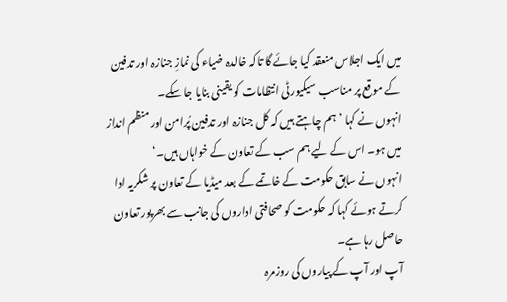میں ایک اجلاس منعقد کیا جائے گا تاکہ خالدہ ضیاء کی نمازِ جنازہ اور تدفین کے موقع پر مناسب سیکیورٹی انتظامات کو یقینی بنایا جا سکے۔
انہوں نے کہا ’ہم چاہتے ہیں کہ کل جنازہ اور تدفین پُرامن اور منظم انداز میں ہو۔ اس کے لیے ہم سب کے تعاون کے خواہاں ہیں۔‘
انہوں نے سابق حکومت کے خاتمے کے بعد میڈیا کے تعاون پر شکریہ ادا کرتے ہوئے کہا کہ حکومت کو صحافتی اداروں کی جانب سے بھرپور تعاون حاصل رہا ہے۔
آپ اور آپ کے پیاروں کی روزمرہ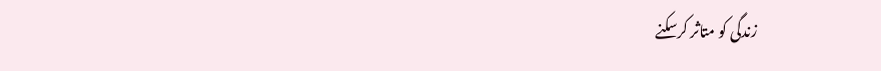زندگی کو متاثر کرسکنے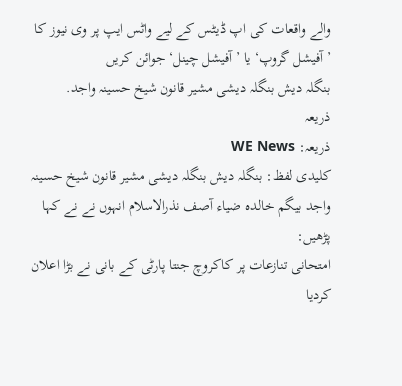والے واقعات کی اپ ڈیٹس کے لیے واٹس ایپ پر وی نیوز کا ’آفیشل گروپ‘ یا ’آفیشل چینل‘ جوائن کریں
بنگلہ دیش بنگلہ دیشی مشیر قانون شیخ حسینہ واجد.
ذریعہ
ذریعہ: WE News
کلیدی لفظ: بنگلہ دیش بنگلہ دیشی مشیر قانون شیخ حسینہ واجد بیگم خالدہ ضیاء آصف نذرالاسلام انہوں نے نے کہا
پڑھیں:
امتحانی تنازعات پر کاکروچ جنتا پارٹی کے بانی نے بڑا اعلان کردیا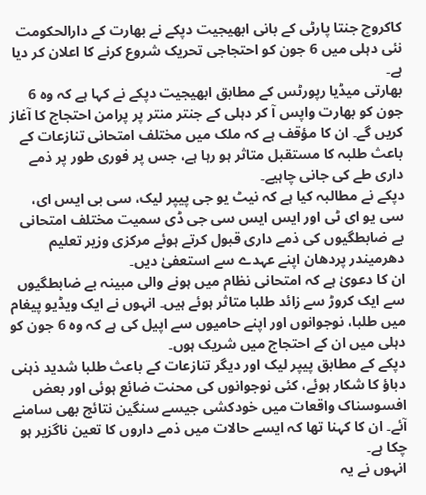کاکروچ جنتا پارٹی کے بانی ابھیجیت دپکے نے بھارت کے دارالحکومت نئی دہلی میں 6 جون کو احتجاجی تحریک شروع کرنے کا اعلان کر دیا ہے۔
بھارتی میڈیا رپورٹس کے مطابق ابھیجیت دپکے نے کہا ہے کہ وہ 6 جون کو بھارت واپس آ کر دہلی کے جنتر منتر پر پرامن احتجاج کا آغاز کریں گے۔ ان کا مؤقف ہے کہ ملک میں مختلف امتحانی تنازعات کے باعث طلبہ کا مستقبل متاثر ہو رہا ہے، جس پر فوری طور پر ذمے داری طے کی جانی چاہیے۔
دپکے نے مطالبہ کیا ہے کہ نیٹ یو جی پیپر لیک، سی بی ایس ای، سی یو ای ٹی اور ایس ایس سی جی ڈی سمیت مختلف امتحانی بے ضابطگیوں کی ذمے داری قبول کرتے ہوئے مرکزی وزیر تعلیم دھرمیندر پردھان اپنے عہدے سے استعفیٰ دیں۔
ان کا دعویٰ ہے کہ امتحانی نظام میں ہونے والی مبینہ بے ضابطگیوں سے ایک کروڑ سے زائد طلبا متاثر ہوئے ہیں۔ انہوں نے ایک ویڈیو پیغام میں طلبا، نوجوانوں اور اپنے حامیوں سے اپیل کی ہے کہ وہ 6 جون کو دہلی میں ان کے احتجاج میں شریک ہوں۔
دپکے کے مطابق پیپر لیک اور دیگر تنازعات کے باعث طلبا شدید ذہنی دباؤ کا شکار ہوئے، کئی نوجوانوں کی محنت ضائع ہوئی اور بعض افسوسناک واقعات میں خودکشی جیسے سنگین نتائج بھی سامنے آئے۔ ان کا کہنا تھا کہ ایسے حالات میں ذمے داروں کا تعین ناگزیر ہو چکا ہے۔
انہوں نے یہ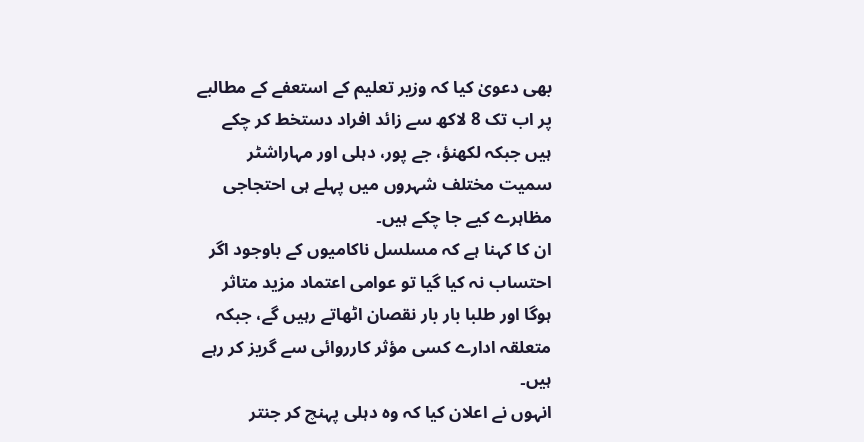بھی دعویٰ کیا کہ وزیر تعلیم کے استعفے کے مطالبے پر اب تک 8 لاکھ سے زائد افراد دستخط کر چکے ہیں جبکہ لکھنؤ، جے پور، دہلی اور مہاراشٹر سمیت مختلف شہروں میں پہلے ہی احتجاجی مظاہرے کیے جا چکے ہیں۔
ان کا کہنا ہے کہ مسلسل ناکامیوں کے باوجود اگر احتساب نہ کیا گیا تو عوامی اعتماد مزید متاثر ہوگا اور طلبا بار بار نقصان اٹھاتے رہیں گے، جبکہ متعلقہ ادارے کسی مؤثر کارروائی سے گریز کر رہے ہیں۔
انہوں نے اعلان کیا کہ وہ دہلی پہنچ کر جنتر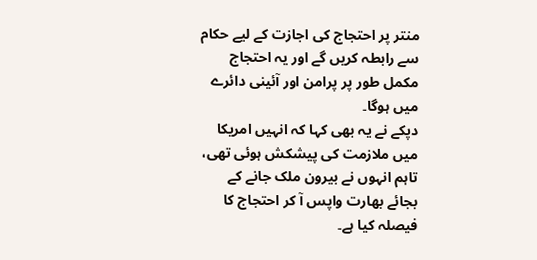منتر پر احتجاج کی اجازت کے لیے حکام سے رابطہ کریں گے اور یہ احتجاج مکمل طور پر پرامن اور آئینی دائرے میں ہوگا۔
دپکے نے یہ بھی کہا کہ انہیں امریکا میں ملازمت کی پیشکش ہوئی تھی، تاہم انہوں نے بیرون ملک جانے کے بجائے بھارت واپس آ کر احتجاج کا فیصلہ کیا ہے۔